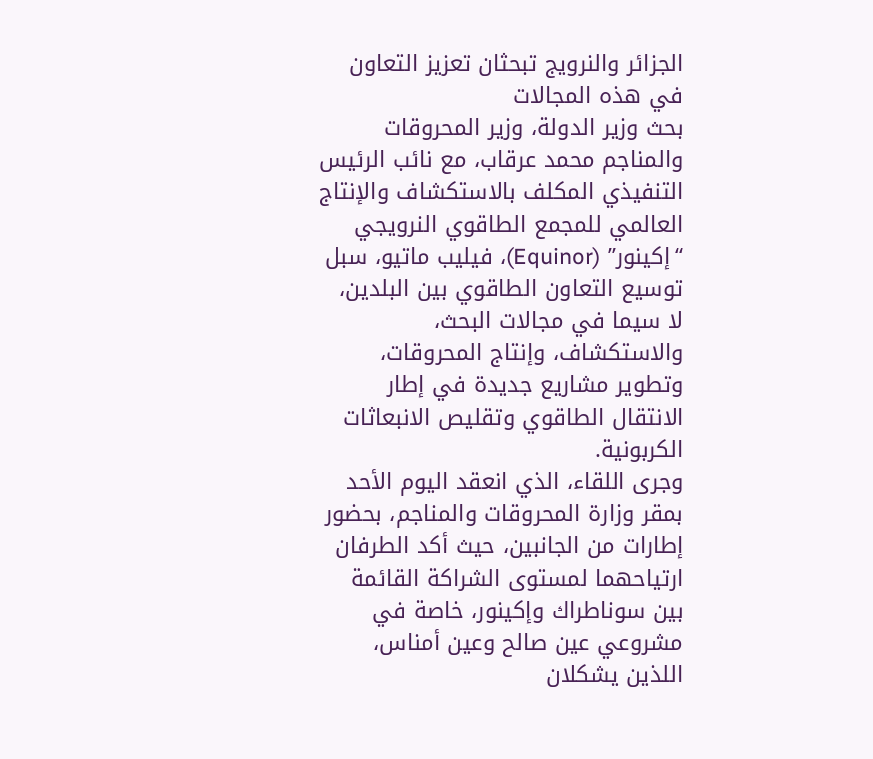الجزائر والنرويج تبحثان تعزيز التعاون في هذه المجالات
بحث وزير الدولة، وزير المحروقات والمناجم محمد عرقاب، مع نائب الرئيس التنفيذي المكلف بالاستكشاف والإنتاج العالمي للمجمع الطاقوي النرويجي “إكينور” (Equinor)، فيليب ماتيو، سبل توسيع التعاون الطاقوي بين البلدين، لا سيما في مجالات البحث، والاستكشاف، وإنتاج المحروقات، وتطوير مشاريع جديدة في إطار الانتقال الطاقوي وتقليص الانبعاثات الكربونية.
وجرى اللقاء، الذي انعقد اليوم الأحد بمقر وزارة المحروقات والمناجم، بحضور إطارات من الجانبين، حيث أكد الطرفان ارتياحهما لمستوى الشراكة القائمة بين سوناطراك وإكينور، خاصة في مشروعي عين صالح وعين أمناس، اللذين يشكلان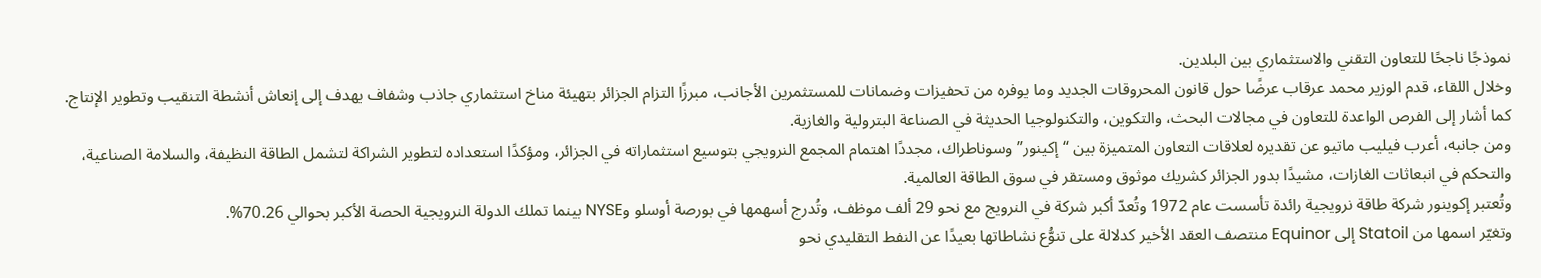نموذجًا ناجحًا للتعاون التقني والاستثماري بين البلدين.
وخلال اللقاء، قدم الوزير محمد عرقاب عرضًا حول قانون المحروقات الجديد وما يوفره من تحفيزات وضمانات للمستثمرين الأجانب، مبرزًا التزام الجزائر بتهيئة مناخ استثماري جاذب وشفاف يهدف إلى إنعاش أنشطة التنقيب وتطوير الإنتاج. كما أشار إلى الفرص الواعدة للتعاون في مجالات البحث، والتكوين، والتكنولوجيا الحديثة في الصناعة البترولية والغازية.
ومن جانبه، أعرب فيليب ماتيو عن تقديره لعلاقات التعاون المتميزة بين “إكينور” وسوناطراك، مجددًا اهتمام المجمع النرويجي بتوسيع استثماراته في الجزائر، ومؤكدًا استعداده لتطوير الشراكة لتشمل الطاقة النظيفة، والسلامة الصناعية، والتحكم في انبعاثات الغازات، مشيدًا بدور الجزائر كشريك موثوق ومستقر في سوق الطاقة العالمية.
وتُعتبر إكوينور شركة طاقة نرويجية رائدة تأسست عام 1972 وتُعدّ أكبر شركة في النرويج مع نحو 29 ألف موظف، وتُدرج أسهمها في بورصة أوسلو وNYSE بينما تملك الدولة النرويجية الحصة الأكبر بحوالي 70.26%.
وتغيّر اسمها من Statoil إلى Equinor منتصف العقد الأخير كدلالة على تنوُّع نشاطاتها بعيدًا عن النفط التقليدي نحو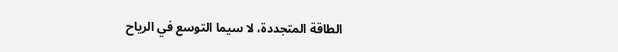الطاقة المتجددة، لا سيما التوسع في الرياح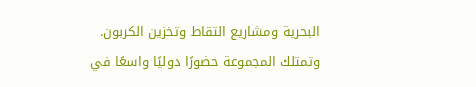البحرية ومشاريع التقاط وتخزين الكربون.
وتمتلك المجموعة حضورًا دوليًا واسعًا في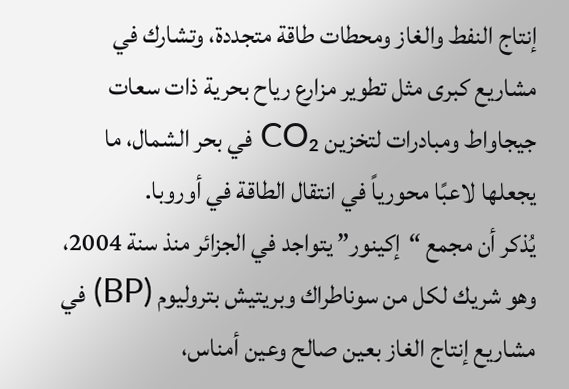إنتاج النفط والغاز ومحطات طاقة متجددة، وتشارك في مشاريع كبرى مثل تطوير مزارع رياح بحرية ذات سعات جيجاواط ومبادرات لتخزين CO₂ في بحر الشمال، ما يجعلها لاعبًا محورياً في انتقال الطاقة في أوروبا.
يُذكر أن مجمع “إكينور” يتواجد في الجزائر منذ سنة 2004، وهو شريك لكل من سوناطراك وبريتيش بتروليوم (BP) في مشاريع إنتاج الغاز بعين صالح وعين أمناس،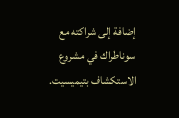إضافة إلى شراكته مع سوناطراك في مشروع الاستكشاف بتيميسيت.